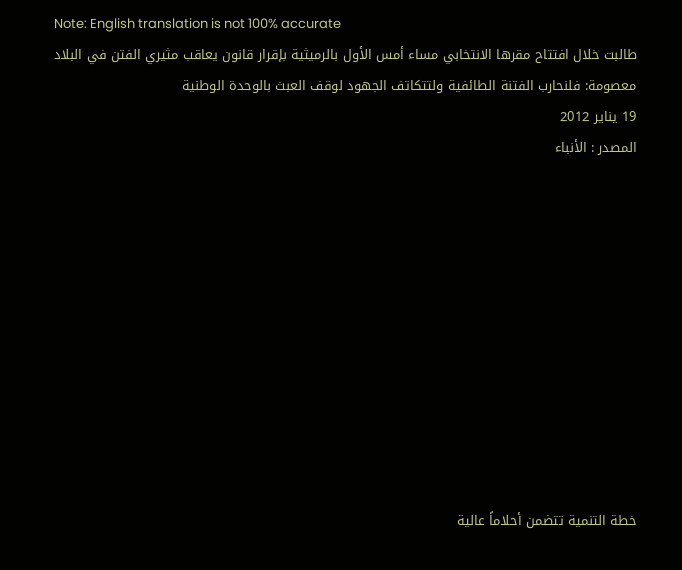Note: English translation is not 100% accurate
طالبت خلال افتتاح مقرها الانتخابي مساء أمس الأول بالرميثية بإقرار قانون يعاقب مثيري الفتن في البلاد
معصومة: فلنحارب الفتنة الطائفية ولتتكاتف الجهود لوقف العبث بالوحدة الوطنية
19 يناير 2012
المصدر : الأنباء











خطة التنمية تتضمن أحلاماً عالية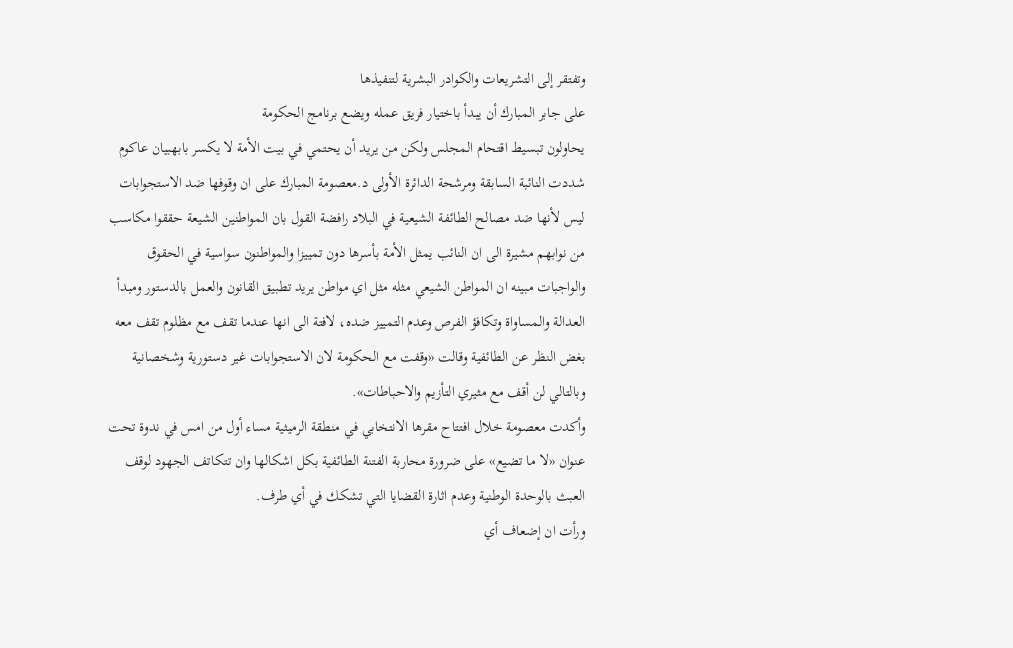وتفتقر إلى التشريعات والكوادر البشرية لتنفيذها
على جابر المبارك أن يبدأ باختيار فريق عمله ويضع برنامج الحكومة
يحاولون تبسيط اقتحام المجلس ولكن من يريد أن يحتمي في بيت الأمة لا يكسر بابهبيان عاكوم
شددت النائبة السابقة ومرشحة الدائرة الأولى د.معصومة المبارك على ان وقوفها ضد الاستجوابات ليس لأنها ضد مصالح الطائفة الشيعية في البلاد رافضة القول بان المواطنين الشيعة حققوا مكاسب من نوابهم مشيرة الى ان النائب يمثل الأمة بأسرها دون تمييزا والمواطنون سواسية في الحقوق والواجبات مبينه ان المواطن الشيعي مثله مثل اي مواطن يريد تطبيق القانون والعمل بالدستور ومبدأ العدالة والمساواة وتكافؤ الفرص وعدم التمييز ضده، لافتة الى انها عندما تقف مع مظلوم تقف معه بغض النظر عن الطائفية وقالت «وقفت مع الحكومة لان الاستجوابات غير دستورية وشخصانية وبالتالي لن أقف مع مثيري التأزيم والاحباطات».
وأكدت معصومة خلال افتتاح مقرها الانتخابي في منطقة الرميثية مساء أول من امس في ندوة تحت عنوان «لا ما تضيع» على ضرورة محاربة الفتنة الطائفية بكل اشكالها وان تتكاتف الجهود لوقف العبث بالوحدة الوطنية وعدم اثارة القضايا التي تشكك في أي طرف.
ورأت ان إضعاف أي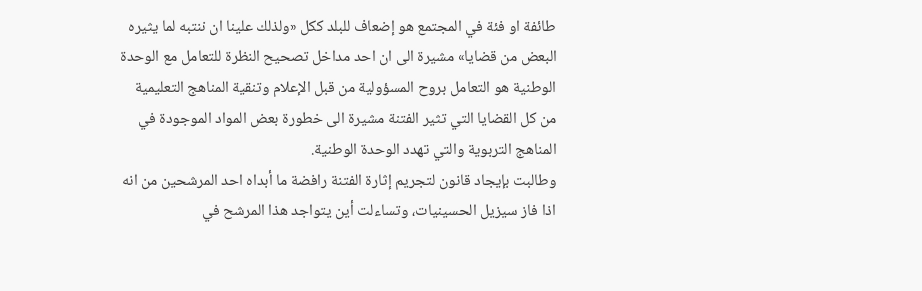طائفة او فئة في المجتمع هو إضعاف للبلد ككل «ولذلك علينا ان ننتبه لما يثيره البعض من قضايا» مشيرة الى ان احد مداخل تصحيح النظرة للتعامل مع الوحدة الوطنية هو التعامل بروح المسؤولية من قبل الإعلام وتنقية المناهج التعليمية من كل القضايا التي تثير الفتنة مشيرة الى خطورة بعض المواد الموجودة في المناهج التربوية والتي تهدد الوحدة الوطنية.
وطالبت بإيجاد قانون لتجريم إثارة الفتنة رافضة ما أبداه احد المرشحين من انه اذا فاز سيزيل الحسينيات، وتساءلت أين يتواجد هذا المرشح في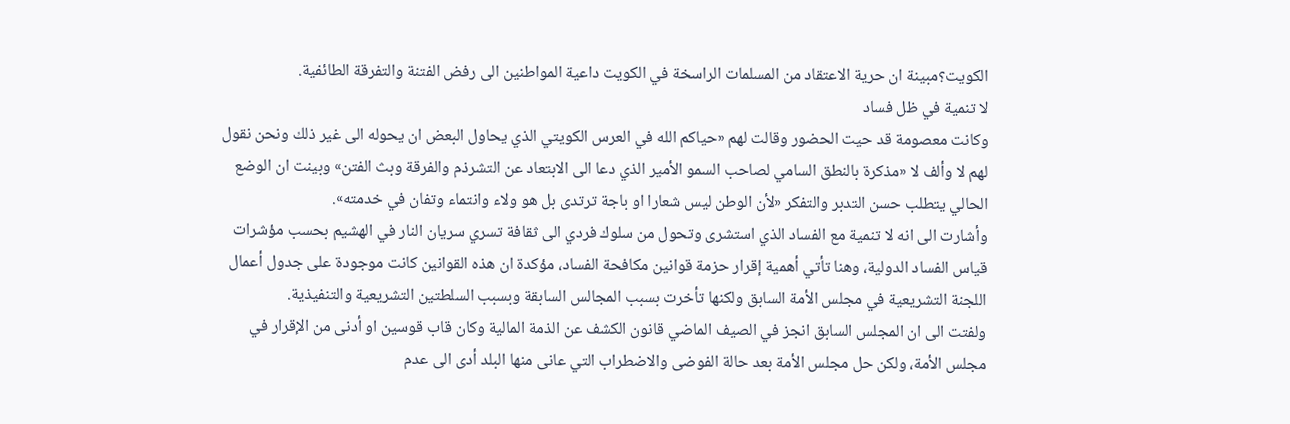الكويت؟مبينة ان حرية الاعتقاد من المسلمات الراسخة في الكويت داعية المواطنين الى رفض الفتنة والتفرقة الطائفية.
لا تنمية في ظل فساد
وكانت معصومة قد حيت الحضور وقالت لهم «حياكم الله في العرس الكويتي الذي يحاول البعض ان يحوله الى غير ذلك ونحن نقول لهم لا وألف لا «مذكرة بالنطق السامي لصاحب السمو الأمير الذي دعا الى الابتعاد عن التشرذم والفرقة وبث الفتن» وبينت ان الوضع الحالي يتطلب حسن التدبر والتفكر «لأن الوطن ليس شعارا او باجة ترتدى بل هو ولاء وانتماء وتفان في خدمته».
وأشارت الى انه لا تنمية مع الفساد الذي استشرى وتحول من سلوك فردي الى ثقافة تسري سريان النار في الهشيم بحسب مؤشرات قياس الفساد الدولية، وهنا تأتي أهمية إقرار حزمة قوانين مكافحة الفساد، مؤكدة ان هذه القوانين كانت موجودة على جدول أعمال اللجنة التشريعية في مجلس الأمة السابق ولكنها تأخرت بسبب المجالس السابقة وبسبب السلطتين التشريعية والتنفيذية.
ولفتت الى ان المجلس السابق انجز في الصيف الماضي قانون الكشف عن الذمة المالية وكان قاب قوسين او أدنى من الإقرار في مجلس الأمة، ولكن حل مجلس الأمة بعد حالة الفوضى والاضطراب التي عانى منها البلد أدى الى عدم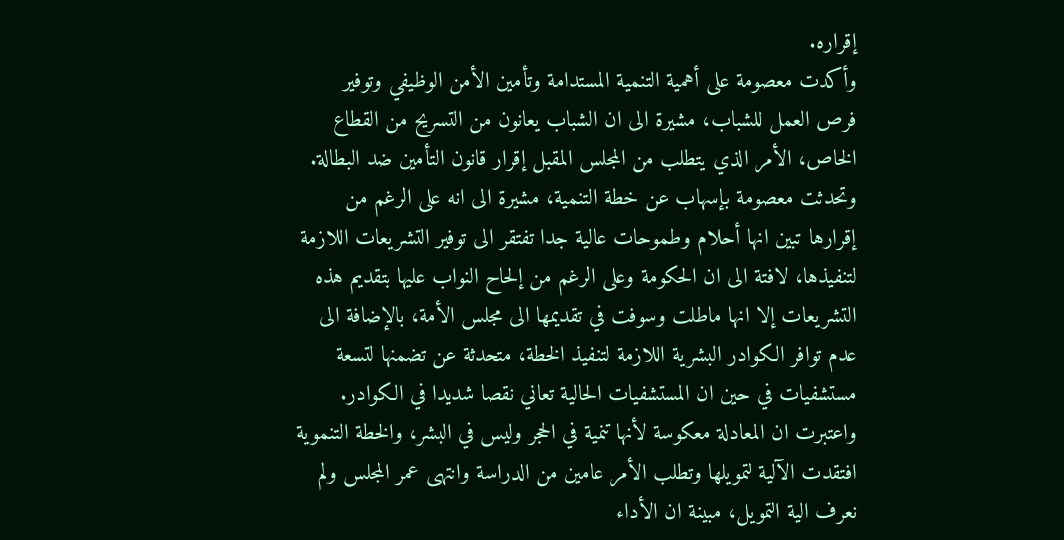إقراره.
وأكدت معصومة على أهمية التنمية المستدامة وتأمين الأمن الوظيفي وتوفير فرص العمل للشباب، مشيرة الى ان الشباب يعانون من التسريح من القطاع الخاص، الأمر الذي يتطلب من المجلس المقبل إقرار قانون التأمين ضد البطالة.
وتحدثت معصومة بإسهاب عن خطة التنمية، مشيرة الى انه على الرغم من إقرارها تبين انها أحلام وطموحات عالية جدا تفتقر الى توفير التشريعات اللازمة لتنفيذها، لافتة الى ان الحكومة وعلى الرغم من إلحاح النواب عليها بتقديم هذه التشريعات إلا انها ماطلت وسوفت في تقديمها الى مجلس الأمة، بالإضافة الى عدم توافر الكوادر البشرية اللازمة لتنفيذ الخطة، متحدثة عن تضمنها لتسعة مستشفيات في حين ان المستشفيات الحالية تعاني نقصا شديدا في الكوادر.
واعتبرت ان المعادلة معكوسة لأنها تنمية في الحجر وليس في البشر، والخطة التنموية افتقدت الآلية لتمويلها وتطلب الأمر عامين من الدراسة وانتهى عمر المجلس ولم نعرف الية التمويل، مبينة ان الأداء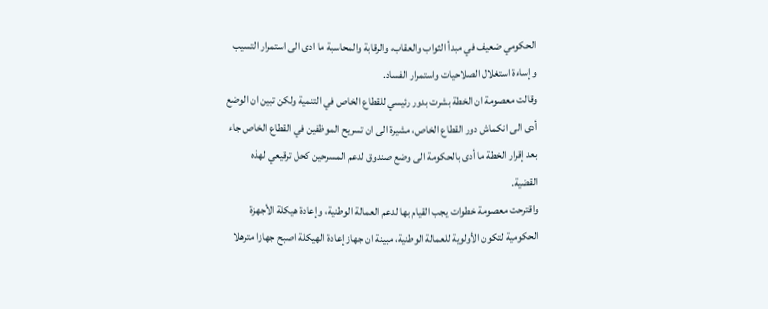الحكومي ضعيف في مبدأ الثواب والعقاب، والرقابة والمحاسبة ما ادى الى استمرار التسيب وإساءة استغلال الصلاحيات واستمرار الفساد.
وقالت معصومة ان الخطة بشرت بدور رئيسي للقطاع الخاص في التنمية ولكن تبين ان الوضع أدى الى انكماش دور القطاع الخاص، مشيرة الى ان تسريح الموظفين في القطاع الخاص جاء بعد إقرار الخطة ما أدى بالحكومة الى وضع صندوق لدعم المسرحين كحل ترقيعي لهذه القضية.
واقترحت معصومة خطوات يجب القيام بها لدعم العمالة الوطنية، وإعادة هيكلة الأجهزة الحكومية لتكون الأولوية للعمالة الوطنية، مبينة ان جهاز إعادة الهيكلة اصبح جهازا مترهلا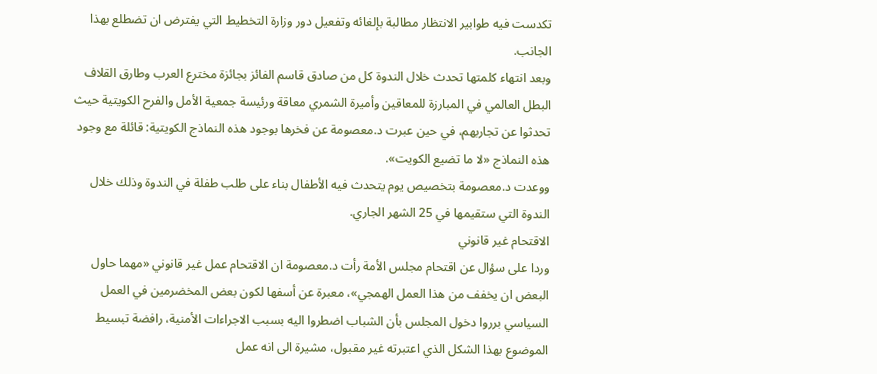تكدست فيه طوابير الانتظار مطالبة بإلغائه وتفعيل دور وزارة التخطيط التي يفترض ان تضطلع بهذا الجانب.
وبعد انتهاء كلمتها تحدث خلال الندوة كل من صادق قاسم الفائز بجائزة مخترع العرب وطارق القلاف البطل العالمي في المبارزة للمعاقين وأميرة الشمري معاقة ورئيسة جمعية الأمل والفرح الكويتية حيث تحدثوا عن تجاربهم، في حين عبرت د.معصومة عن فخرها بوجود هذه النماذج الكويتية: قائلة مع وجود هذه النماذج «لا ما تضيع الكويت».
ووعدت د.معصومة بتخصيص يوم يتحدث فيه الأطفال بناء على طلب طفلة في الندوة وذلك خلال الندوة التي ستقيمها في 25 الشهر الجاري.
الاقتحام غير قانوني
وردا على سؤال عن اقتحام مجلس الأمة رأت د.معصومة ان الاقتحام عمل غير قانوني «مهما حاول البعض ان يخفف من هذا العمل الهمجي»، معبرة عن أسفها لكون بعض المخضرمين في العمل السياسي برروا دخول المجلس بأن الشباب اضطروا اليه بسبب الاجراءات الأمنية، رافضة تبسيط الموضوع بهذا الشكل الذي اعتبرته غير مقبول، مشيرة الى انه عمل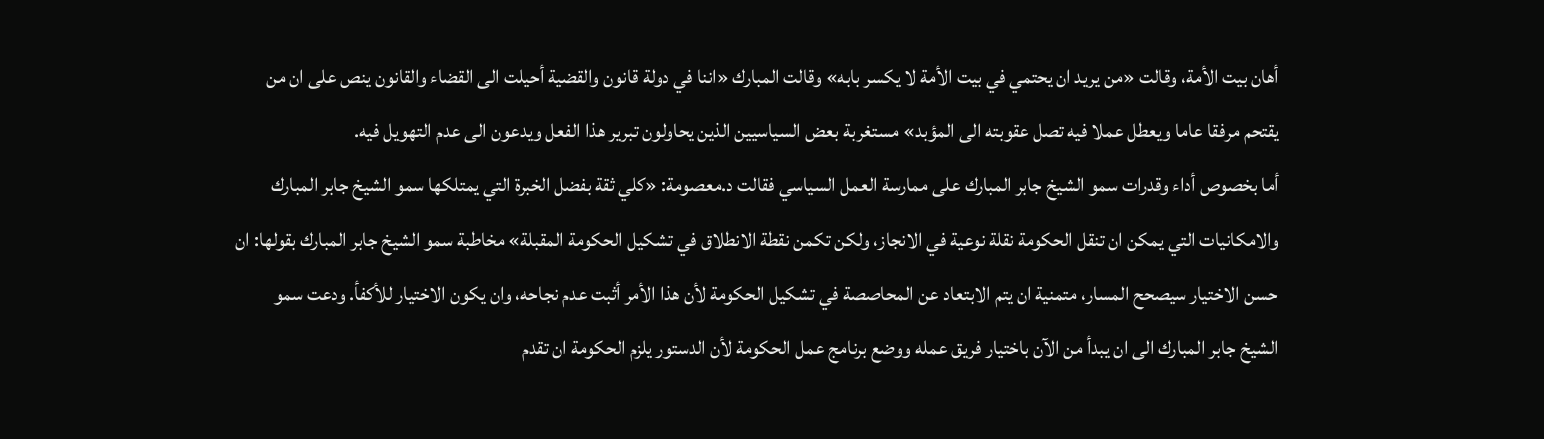أهان بيت الأمة، وقالت «من يريد ان يحتمي في بيت الأمة لا يكسر بابه» وقالت المبارك «اننا في دولة قانون والقضية أحيلت الى القضاء والقانون ينص على ان من يقتحم مرفقا عاما ويعطل عملا فيه تصل عقوبته الى المؤبد» مستغربة بعض السياسيين الذين يحاولون تبرير هذا الفعل ويدعون الى عدم التهويل فيه.
أما بخصوص أداء وقدرات سمو الشيخ جابر المبارك على ممارسة العمل السياسي فقالت د.معصومة: «كلي ثقة بفضل الخبرة التي يمتلكها سمو الشيخ جابر المبارك والامكانيات التي يمكن ان تنقل الحكومة نقلة نوعية في الانجاز، ولكن تكمن نقطة الانطلاق في تشكيل الحكومة المقبلة» مخاطبة سمو الشيخ جابر المبارك بقولها: ان حسن الاختيار سيصحح المسار، متمنية ان يتم الابتعاد عن المحاصصة في تشكيل الحكومة لأن هذا الأمر أثبت عدم نجاحه، وان يكون الاختيار للأكفأ. ودعت سمو الشيخ جابر المبارك الى ان يبدأ من الآن باختيار فريق عمله ووضع برنامج عمل الحكومة لأن الدستور يلزم الحكومة ان تقدم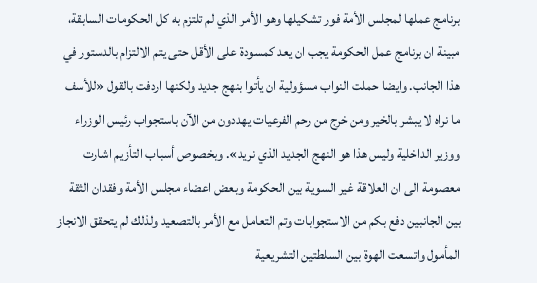برنامج عملها لمجلس الأمة فور تشكيلها وهو الأمر الذي لم تلتزم به كل الحكومات السابقة، مبينة ان برنامج عمل الحكومة يجب ان يعد كمسودة على الأقل حتى يتم الالتزام بالدستور في هذا الجانب. وايضا حملت النواب مسؤولية ان يأتوا بنهج جديد ولكنها اردفت بالقول «للأسف ما نراه لا يبشر بالخير ومن خرج من رحم الفرعيات يهددون من الآن باستجواب رئيس الوزراء ووزير الداخلية وليس هذا هو النهج الجديد الذي نريد». وبخصوص أسباب التأزيم اشارت معصومة الى ان العلاقة غير السوية بين الحكومة وبعض اعضاء مجلس الأمة وفقدان الثقة بين الجانبين دفع بكم من الاستجوابات وتم التعامل مع الأمر بالتصعيد ولذلك لم يتحقق الانجاز المأمول واتسعت الهوة بين السلطتين التشريعية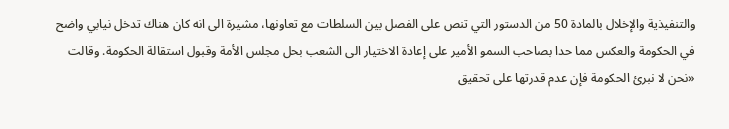والتنفيذية والإخلال بالمادة 50 من الدستور التي تنص على الفصل بين السلطات مع تعاونها، مشيرة الى انه كان هناك تدخل نيابي واضح في الحكومة والعكس مما حدا بصاحب السمو الأمير على إعادة الاختيار الى الشعب بحل مجلس الأمة وقبول استقالة الحكومة. وقالت «نحن لا نبرئ الحكومة فإن عدم قدرتها على تحقيق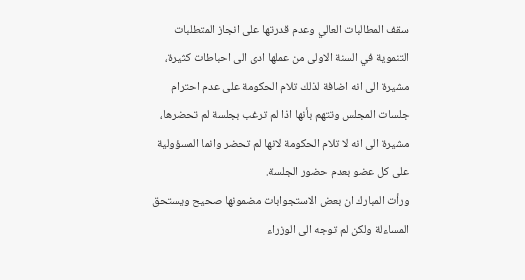سقف المطالبات العالي وعدم قدرتها على انجاز المتطلبات التنموية في السنة الاولى من عملها ادى الى احباطات كثيرة، مشيرة الى انه اضافة لذلك تلام الحكومة على عدم احترام جلسات المجلس وتتهم بأنها اذا لم ترغب بجلسة لم تحضرها، مشيرة الى انه لا تلام الحكومة لانها لم تحضر وانما المسؤولية على كل عضو بعدم حضور الجلسة.
ورأت المبارك ان بعض الاستجوابات مضمونها صحيح ويستحق المساءلة ولكن لم توجه الى الوزراء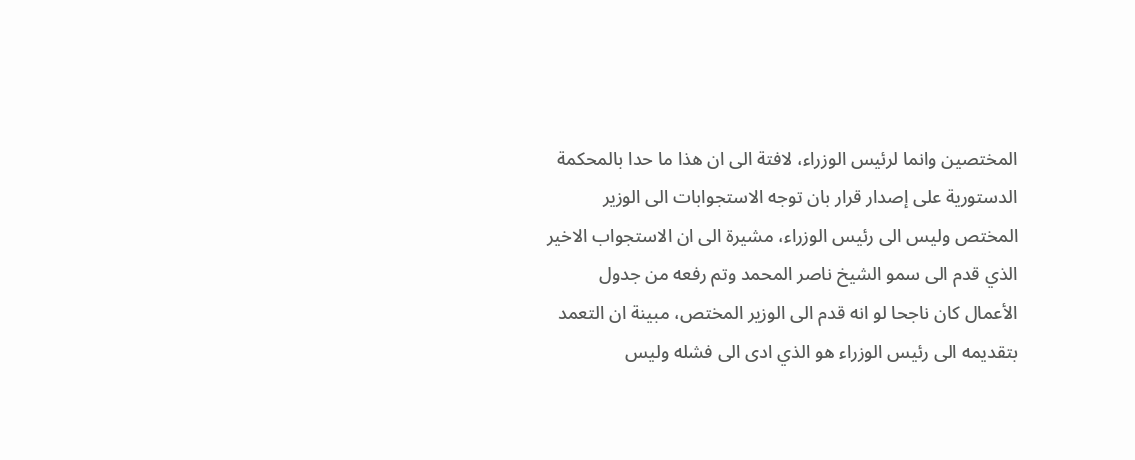المختصين وانما لرئيس الوزراء، لافتة الى ان هذا ما حدا بالمحكمة الدستورية على إصدار قرار بان توجه الاستجوابات الى الوزير المختص وليس الى رئيس الوزراء، مشيرة الى ان الاستجواب الاخير الذي قدم الى سمو الشيخ ناصر المحمد وتم رفعه من جدول الأعمال كان ناجحا لو انه قدم الى الوزير المختص، مبينة ان التعمد بتقديمه الى رئيس الوزراء هو الذي ادى الى فشله وليس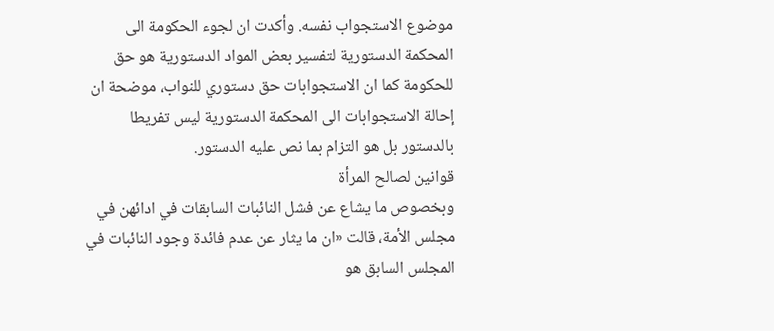موضوع الاستجواب نفسه. وأكدت ان لجوء الحكومة الى المحكمة الدستورية لتفسير بعض المواد الدستورية هو حق للحكومة كما ان الاستجوابات حق دستوري للنواب، موضحة ان إحالة الاستجوابات الى المحكمة الدستورية ليس تفريطا بالدستور بل هو التزام بما نص عليه الدستور.
قوانين لصالح المرأة
وبخصوص ما يشاع عن فشل النائبات السابقات في ادائهن في مجلس الأمة، قالت «ان ما يثار عن عدم فائدة وجود النائبات في المجلس السابق هو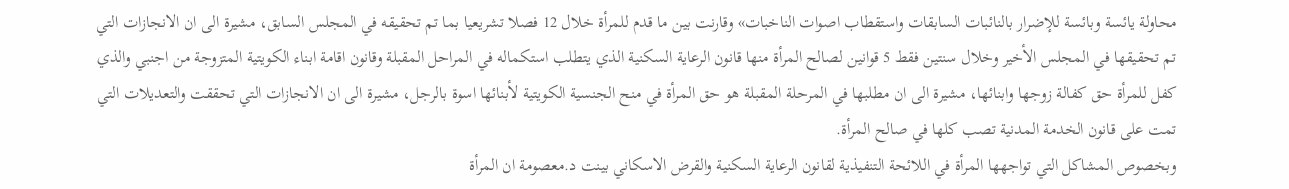محاولة يائسة وبائسة للإضرار بالنائبات السابقات واستقطاب اصوات الناخبات» وقارنت بين ما قدم للمرأة خلال 12 فصلا تشريعيا بما تم تحقيقه في المجلس السابق، مشيرة الى ان الانجازات التي تم تحقيقها في المجلس الأخير وخلال سنتين فقط 5 قوانين لصالح المرأة منها قانون الرعاية السكنية الذي يتطلب استكماله في المراحل المقبلة وقانون اقامة ابناء الكويتية المتزوجة من اجنبي والذي كفل للمرأة حق كفالة زوجها وابنائها، مشيرة الى ان مطلبها في المرحلة المقبلة هو حق المرأة في منح الجنسية الكويتية لأبنائها اسوة بالرجل، مشيرة الى ان الانجازات التي تحققت والتعديلات التي تمت على قانون الخدمة المدنية تصب كلها في صالح المرأة.
وبخصوص المشاكل التي تواجهها المرأة في اللائحة التنفيذية لقانون الرعاية السكنية والقرض الاسكاني بينت د.معصومة ان المرأة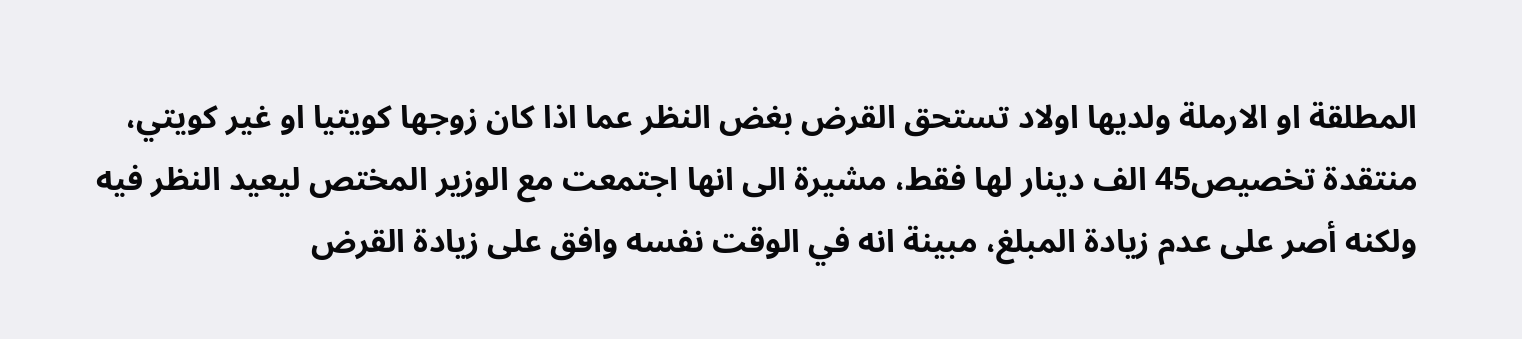المطلقة او الارملة ولديها اولاد تستحق القرض بغض النظر عما اذا كان زوجها كويتيا او غير كويتي، منتقدة تخصيص45 الف دينار لها فقط، مشيرة الى انها اجتمعت مع الوزير المختص ليعيد النظر فيه ولكنه أصر على عدم زيادة المبلغ، مبينة انه في الوقت نفسه وافق على زيادة القرض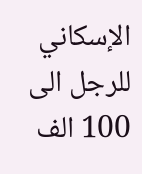الإسكاني للرجل الى 100 الف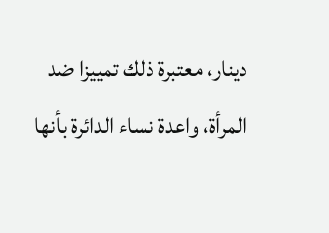دينار، معتبرة ذلك تمييزا ضد المرأة، واعدة نساء الدائرة بأنها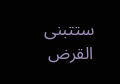ستتبنى القرض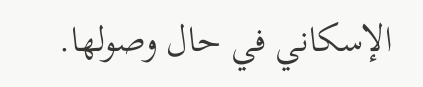الإسكاني في حال وصولها.